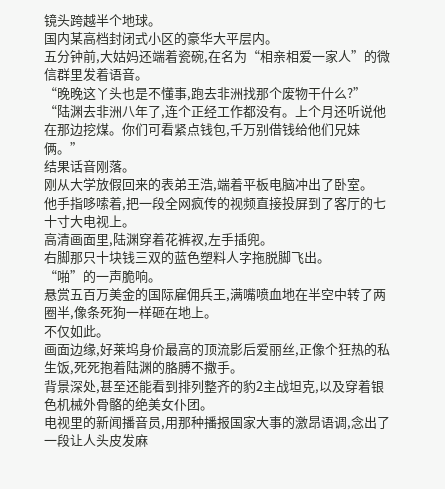镜头跨越半个地球。
国内某高档封闭式小区的豪华大平层内。
五分钟前,大姑妈还端着瓷碗,在名为“相亲相爱一家人”的微信群里发着语音。
“晚晚这丫头也是不懂事,跑去非洲找那个废物干什么?”
“陆渊去非洲八年了,连个正经工作都没有。上个月还听说他在那边挖煤。你们可看紧点钱包,千万别借钱给他们兄妹俩。”
结果话音刚落。
刚从大学放假回来的表弟王浩,端着平板电脑冲出了卧室。
他手指哆嗦着,把一段全网疯传的视频直接投屏到了客厅的七十寸大电视上。
高清画面里,陆渊穿着花裤衩,左手插兜。
右脚那只十块钱三双的蓝色塑料人字拖脱脚飞出。
“啪”的一声脆响。
悬赏五百万美金的国际雇佣兵王,满嘴喷血地在半空中转了两圈半,像条死狗一样砸在地上。
不仅如此。
画面边缘,好莱坞身价最高的顶流影后爱丽丝,正像个狂热的私生饭,死死抱着陆渊的胳膊不撒手。
背景深处,甚至还能看到排列整齐的豹2主战坦克,以及穿着银色机械外骨骼的绝美女仆团。
电视里的新闻播音员,用那种播报国家大事的激昂语调,念出了一段让人头皮发麻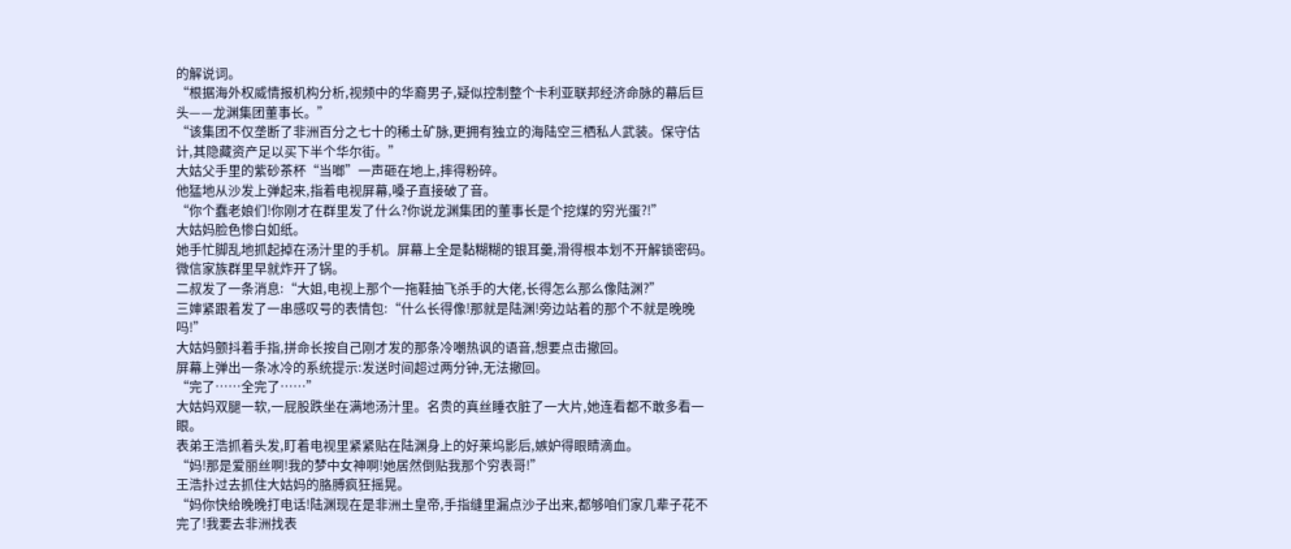的解说词。
“根据海外权威情报机构分析,视频中的华裔男子,疑似控制整个卡利亚联邦经济命脉的幕后巨头——龙渊集团董事长。”
“该集团不仅垄断了非洲百分之七十的稀土矿脉,更拥有独立的海陆空三栖私人武装。保守估计,其隐藏资产足以买下半个华尔街。”
大姑父手里的紫砂茶杯“当啷”一声砸在地上,摔得粉碎。
他猛地从沙发上弹起来,指着电视屏幕,嗓子直接破了音。
“你个蠢老娘们!你刚才在群里发了什么?你说龙渊集团的董事长是个挖煤的穷光蛋?!”
大姑妈脸色惨白如纸。
她手忙脚乱地抓起掉在汤汁里的手机。屏幕上全是黏糊糊的银耳羹,滑得根本划不开解锁密码。
微信家族群里早就炸开了锅。
二叔发了一条消息:“大姐,电视上那个一拖鞋抽飞杀手的大佬,长得怎么那么像陆渊?”
三婶紧跟着发了一串感叹号的表情包:“什么长得像!那就是陆渊!旁边站着的那个不就是晚晚吗!”
大姑妈颤抖着手指,拼命长按自己刚才发的那条冷嘲热讽的语音,想要点击撤回。
屏幕上弹出一条冰冷的系统提示:发送时间超过两分钟,无法撤回。
“完了……全完了……”
大姑妈双腿一软,一屁股跌坐在满地汤汁里。名贵的真丝睡衣脏了一大片,她连看都不敢多看一眼。
表弟王浩抓着头发,盯着电视里紧紧贴在陆渊身上的好莱坞影后,嫉妒得眼睛滴血。
“妈!那是爱丽丝啊!我的梦中女神啊!她居然倒贴我那个穷表哥!”
王浩扑过去抓住大姑妈的胳膊疯狂摇晃。
“妈你快给晚晚打电话!陆渊现在是非洲土皇帝,手指缝里漏点沙子出来,都够咱们家几辈子花不完了!我要去非洲找表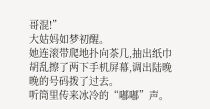哥混!”
大姑妈如梦初醒。
她连滚带爬地扑向茶几,抽出纸巾胡乱擦了两下手机屏幕,调出陆晚晚的号码拨了过去。
听筒里传来冰冷的“嘟嘟”声。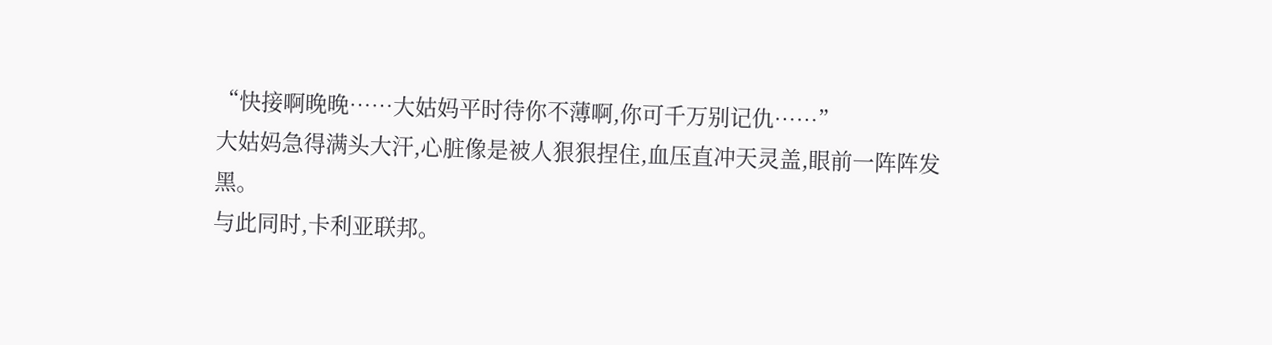“快接啊晚晚……大姑妈平时待你不薄啊,你可千万别记仇……”
大姑妈急得满头大汗,心脏像是被人狠狠捏住,血压直冲天灵盖,眼前一阵阵发黑。
与此同时,卡利亚联邦。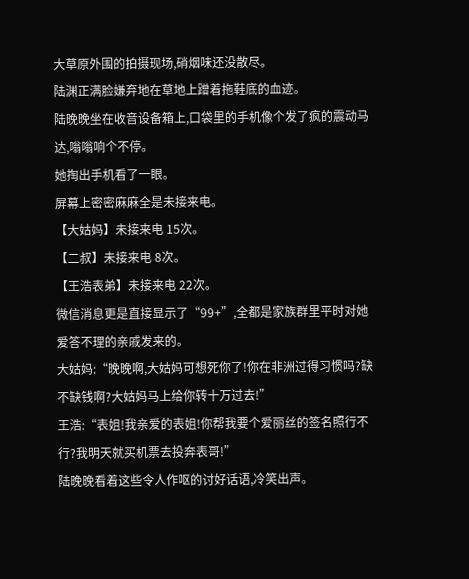大草原外围的拍摄现场,硝烟味还没散尽。
陆渊正满脸嫌弃地在草地上蹭着拖鞋底的血迹。
陆晚晚坐在收音设备箱上,口袋里的手机像个发了疯的震动马达,嗡嗡响个不停。
她掏出手机看了一眼。
屏幕上密密麻麻全是未接来电。
【大姑妈】未接来电 15次。
【二叔】未接来电 8次。
【王浩表弟】未接来电 22次。
微信消息更是直接显示了“99+”,全都是家族群里平时对她爱答不理的亲戚发来的。
大姑妈:“晚晚啊,大姑妈可想死你了!你在非洲过得习惯吗?缺不缺钱啊?大姑妈马上给你转十万过去!”
王浩:“表姐!我亲爱的表姐!你帮我要个爱丽丝的签名照行不行?我明天就买机票去投奔表哥!”
陆晚晚看着这些令人作呕的讨好话语,冷笑出声。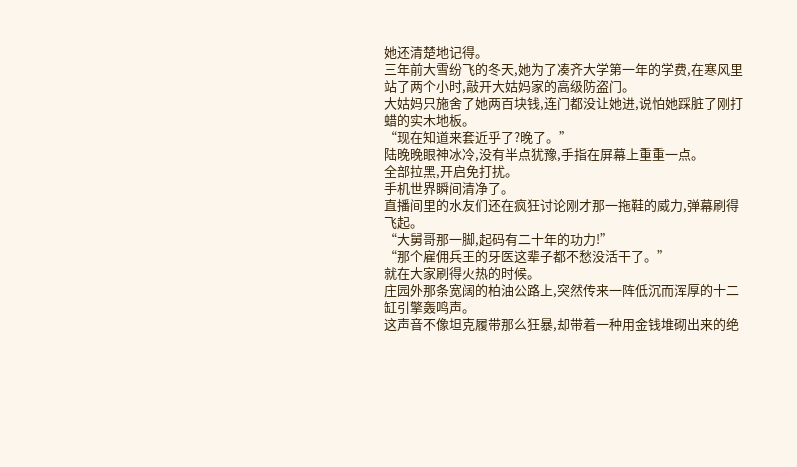她还清楚地记得。
三年前大雪纷飞的冬天,她为了凑齐大学第一年的学费,在寒风里站了两个小时,敲开大姑妈家的高级防盗门。
大姑妈只施舍了她两百块钱,连门都没让她进,说怕她踩脏了刚打蜡的实木地板。
“现在知道来套近乎了?晚了。”
陆晚晚眼神冰冷,没有半点犹豫,手指在屏幕上重重一点。
全部拉黑,开启免打扰。
手机世界瞬间清净了。
直播间里的水友们还在疯狂讨论刚才那一拖鞋的威力,弹幕刷得飞起。
“大舅哥那一脚,起码有二十年的功力!”
“那个雇佣兵王的牙医这辈子都不愁没活干了。”
就在大家刷得火热的时候。
庄园外那条宽阔的柏油公路上,突然传来一阵低沉而浑厚的十二缸引擎轰鸣声。
这声音不像坦克履带那么狂暴,却带着一种用金钱堆砌出来的绝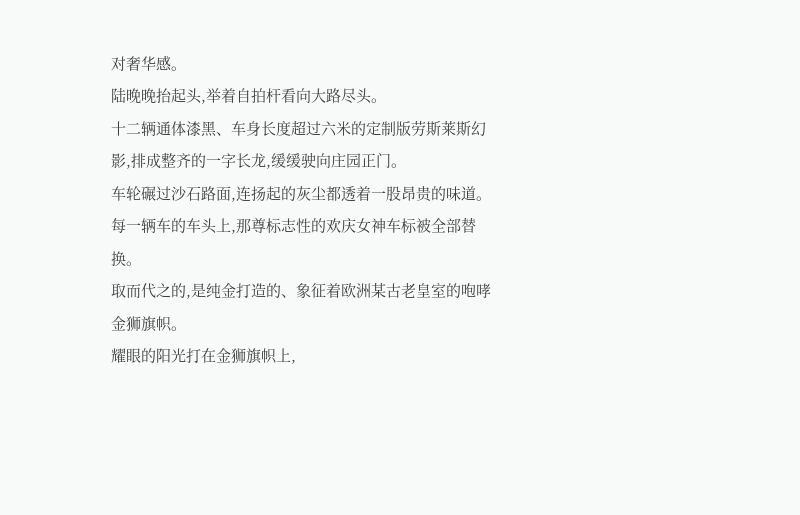对奢华感。
陆晚晚抬起头,举着自拍杆看向大路尽头。
十二辆通体漆黑、车身长度超过六米的定制版劳斯莱斯幻影,排成整齐的一字长龙,缓缓驶向庄园正门。
车轮碾过沙石路面,连扬起的灰尘都透着一股昂贵的味道。
每一辆车的车头上,那尊标志性的欢庆女神车标被全部替换。
取而代之的,是纯金打造的、象征着欧洲某古老皇室的咆哮金狮旗帜。
耀眼的阳光打在金狮旗帜上,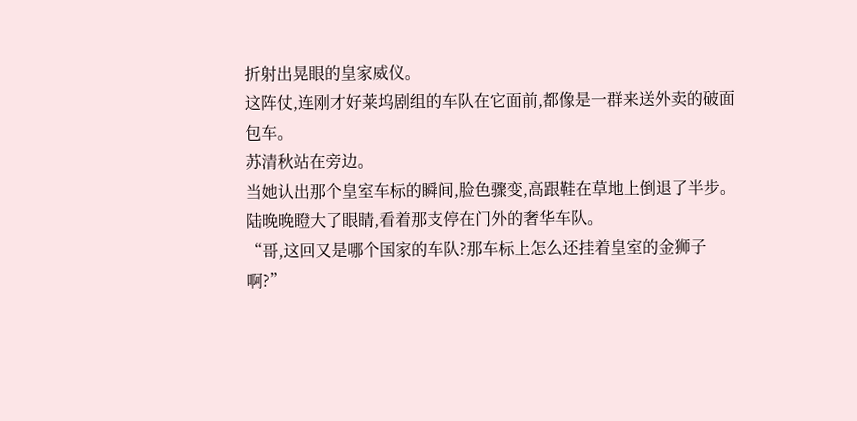折射出晃眼的皇家威仪。
这阵仗,连刚才好莱坞剧组的车队在它面前,都像是一群来送外卖的破面包车。
苏清秋站在旁边。
当她认出那个皇室车标的瞬间,脸色骤变,高跟鞋在草地上倒退了半步。
陆晚晚瞪大了眼睛,看着那支停在门外的奢华车队。
“哥,这回又是哪个国家的车队?那车标上怎么还挂着皇室的金狮子啊?”